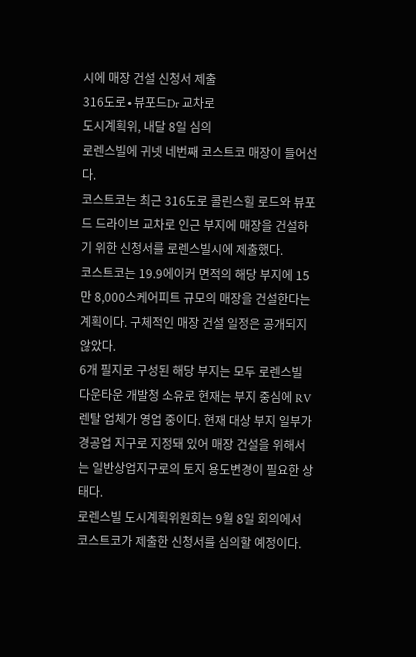시에 매장 건설 신청서 제출
316도로∙뷰포드Dr 교차로
도시계획위, 내달 8일 심의
로렌스빌에 귀넷 네번째 코스트코 매장이 들어선다.
코스트코는 최근 316도로 콜린스힐 로드와 뷰포드 드라이브 교차로 인근 부지에 매장을 건설하기 위한 신청서를 로렌스빌시에 제출했다.
코스트코는 19.9에이커 면적의 해당 부지에 15만 8,000스케어피트 규모의 매장을 건설한다는 계획이다. 구체적인 매장 건설 일정은 공개되지 않았다.
6개 필지로 구성된 해당 부지는 모두 로렌스빌 다운타운 개발청 소유로 현재는 부지 중심에 RV 렌탈 업체가 영업 중이다. 현재 대상 부지 일부가 경공업 지구로 지정돼 있어 매장 건설을 위해서는 일반상업지구로의 토지 용도변경이 필요한 상태다.
로렌스빌 도시계획위원회는 9월 8일 회의에서 코스트코가 제출한 신청서를 심의할 예정이다.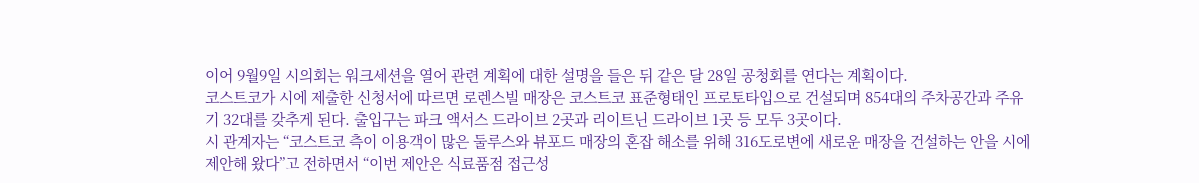이어 9월9일 시의회는 워크세션을 열어 관련 계획에 대한 설명을 들은 뒤 같은 달 28일 공청회를 연다는 계획이다.
코스트코가 시에 제출한 신청서에 따르면 로렌스빌 매장은 코스트코 표준형태인 프로토타입으로 건설되며 854대의 주차공간과 주유기 32대를 갖추게 된다. 출입구는 파크 액서스 드라이브 2곳과 리이트닌 드라이브 1곳 등 모두 3곳이다.
시 관계자는 “코스트코 측이 이용객이 많은 둘루스와 뷰포드 매장의 혼잡 해소를 위해 316도로변에 새로운 매장을 건설하는 안을 시에 제안해 왔다”고 전하면서 “이번 제안은 식료품점 접근성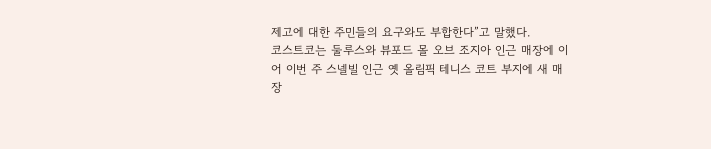제고에 대한 주민들의 요구와도 부합한다”고 말했다.
코스트코는 둘루스와 뷰포드 몰 오브 조지아 인근 매장에 이어 이번 주 스넬빌 인근 옛 올림픽 테니스 코트 부지에 새 매장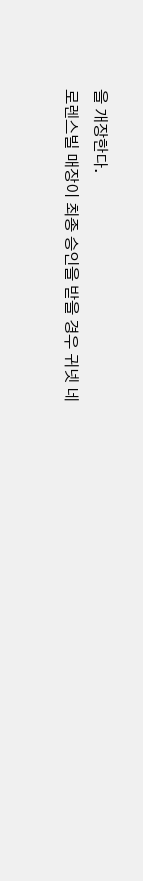을 개장한다.
로렌스빌 매장이 최종 승인을 받을 경우 귀넷 네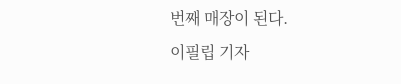번째 매장이 된다.
이필립 기자